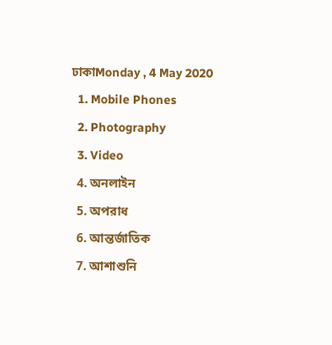ঢাকাMonday , 4 May 2020
  1. Mobile Phones
  2. Photography
  3. Video
  4. অনলাইন
  5. অপরাধ
  6. আন্তর্জাতিক
  7. আশাশুনি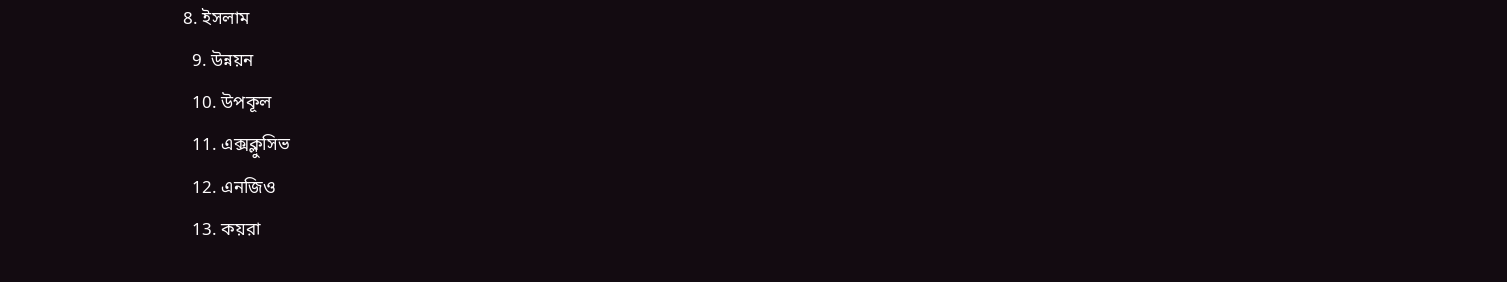8. ইসলাম
  9. উন্নয়ন
  10. উপকূল
  11. এক্সক্লুসিভ
  12. এনজিও
  13. কয়রা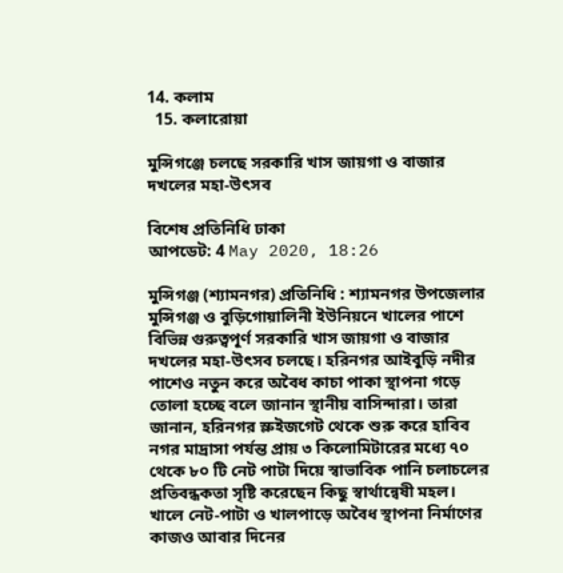14. কলাম
  15. কলারোয়া

মুন্সিগঞ্জে চলছে সরকারি খাস জায়গা ও বাজার দখলের মহা-উৎসব

বিশেষ প্রতিনিধি ঢাকা
আপডেট: 4 May 2020, 18:26

মুন্সিগঞ্জ (শ্যামনগর) প্রতিনিধি : শ্যামনগর উপজেলার মুন্সিগঞ্জ ও বুড়িগোয়ালিনী ইউনিয়নে খালের পাশে বিভিন্ন গুরুত্বপূর্ণ সরকারি খাস জায়গা ও বাজার দখলের মহা-উৎসব চলছে। হরিনগর আইবুড়ি নদীর পাশেও নতুন করে অবৈধ কাচা পাকা স্থাপনা গড়ে তোলা হচ্ছে বলে জানান স্থানীয় বাসিন্দারা। তারা জানান, হরিনগর স্লুইজগেট থেকে শুরু করে হাবিব নগর মাদ্রাসা পর্যন্ত প্রায় ৩ কিলোমিটারের মধ্যে ৭০ থেকে ৮০ টি নেট পাটা দিয়ে স্বাভাবিক পানি চলাচলের প্রতিবন্ধকতা সৃষ্টি করেছেন কিছু স্বার্থান্বেষী মহল। খালে নেট-পাটা ও খালপাড়ে অবৈধ স্থাপনা নির্মাণের কাজও আবার দিনের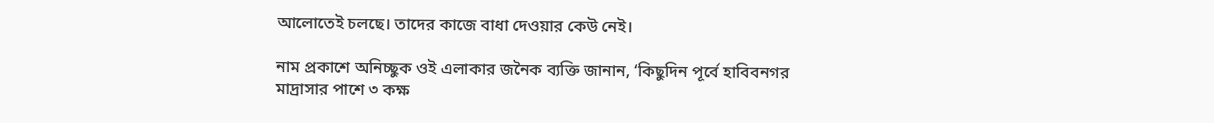আলোতেই চলছে। তাদের কাজে বাধা দেওয়ার কেউ নেই।

নাম প্রকাশে অনিচ্ছুক ওই এলাকার জনৈক ব্যক্তি জানান, ‘কিছুদিন পূর্বে হাবিবনগর মাদ্রাসার পাশে ৩ কক্ষ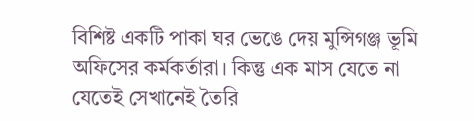বিশিষ্ট একটি পাকা ঘর ভেঙে দেয় মুন্সিগঞ্জ ভূমি অফিসের কর্মকর্তারা। কিন্তু এক মাস যেতে না যেতেই সেখানেই তৈরি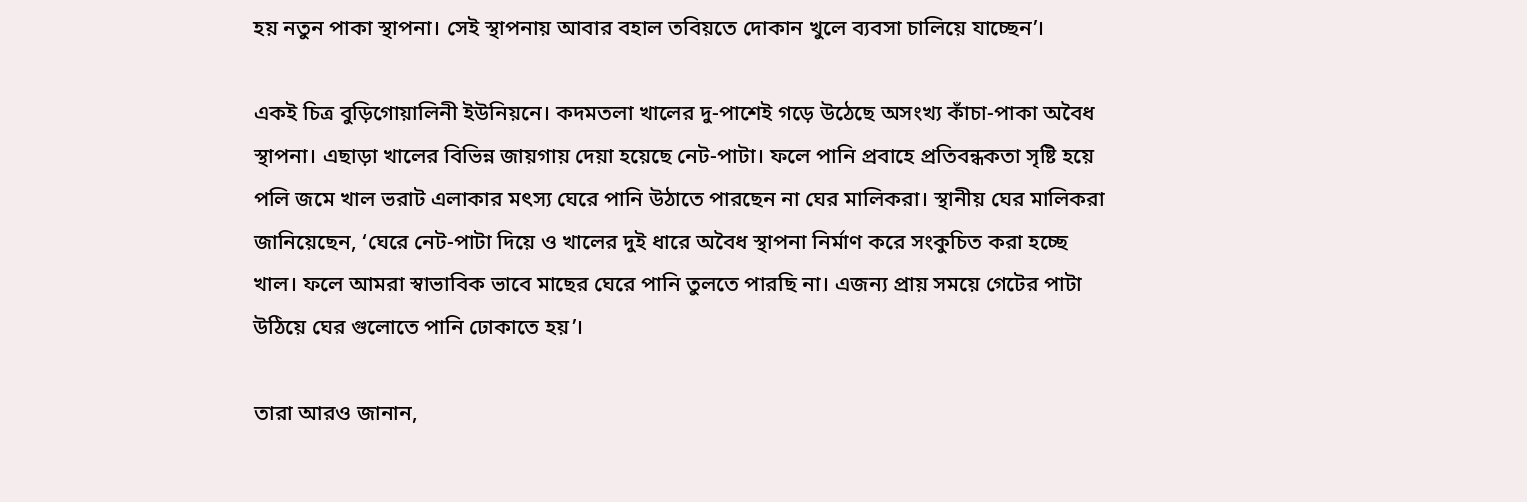হয় নতুন পাকা স্থাপনা। সেই স্থাপনায় আবার বহাল তবিয়তে দোকান খুলে ব্যবসা চালিয়ে যাচ্ছেন’।

একই চিত্র বুড়িগোয়ালিনী ইউনিয়নে। কদমতলা খালের দু-পাশেই গড়ে উঠেছে অসংখ্য কাঁচা-পাকা অবৈধ স্থাপনা। এছাড়া খালের বিভিন্ন জায়গায় দেয়া হয়েছে নেট-পাটা। ফলে পানি প্রবাহে প্রতিবন্ধকতা সৃষ্টি হয়ে পলি জমে খাল ভরাট এলাকার মৎস্য ঘেরে পানি উঠাতে পারছেন না ঘের মালিকরা। স্থানীয় ঘের মালিকরা জানিয়েছেন, ‘ঘেরে নেট-পাটা দিয়ে ও খালের দুই ধারে অবৈধ স্থাপনা নির্মাণ করে সংকুচিত করা হচ্ছে খাল। ফলে আমরা স্বাভাবিক ভাবে মাছের ঘেরে পানি তুলতে পারছি না। এজন্য প্রায় সময়ে গেটের পাটা উঠিয়ে ঘের গুলোতে পানি ঢোকাতে হয়’।

তারা আরও জানান,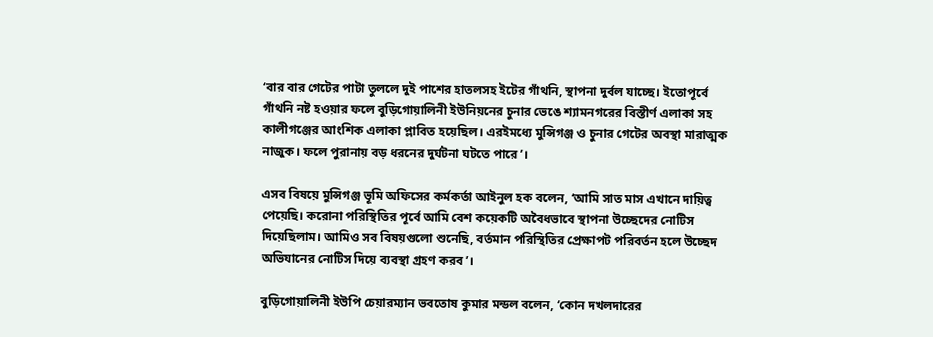‘বার বার গেটের পাটা তুললে দুই পাশের হাতলসহ ইটের গাঁথনি, স্থাপনা দুর্বল যাচ্ছে। ইতোপূর্বে গাঁথনি নষ্ট হওয়ার ফলে বুড়িগোয়ালিনী ইউনিয়নের চুনার ভেঙে শ্যামনগরের বিস্তীর্ণ এলাকা সহ কালীগঞ্জের আংশিক এলাকা প্লাবিত হয়েছিল। এরইমধ্যে মুন্সিগঞ্জ ও চুনার গেটের অবস্থা মারাত্মক নাজুক। ফলে পুরানায় বড় ধরনের দুর্ঘটনা ঘটতে পারে’।

এসব বিষয়ে মুন্সিগঞ্জ ভূমি অফিসের কর্মকর্তা আইনুল হক বলেন, ‘আমি সাত মাস এখানে দায়িত্ব পেয়েছি। করোনা পরিস্থিতির পূর্বে আমি বেশ কয়েকটি অবৈধভাবে স্থাপনা উচ্ছেদের নোটিস দিয়েছিলাম। আমিও সব বিষয়গুলো শুনেছি, বর্তমান পরিস্থিতির প্রেক্ষাপট পরিবর্তন হলে উচ্ছেদ অভিযানের নোটিস দিয়ে ব্যবস্থা গ্রহণ করব’।

বুড়িগোয়ালিনী ইউপি চেয়ারম্যান ভবতোষ কুমার মন্ডল বলেন, ‘কোন দখলদারের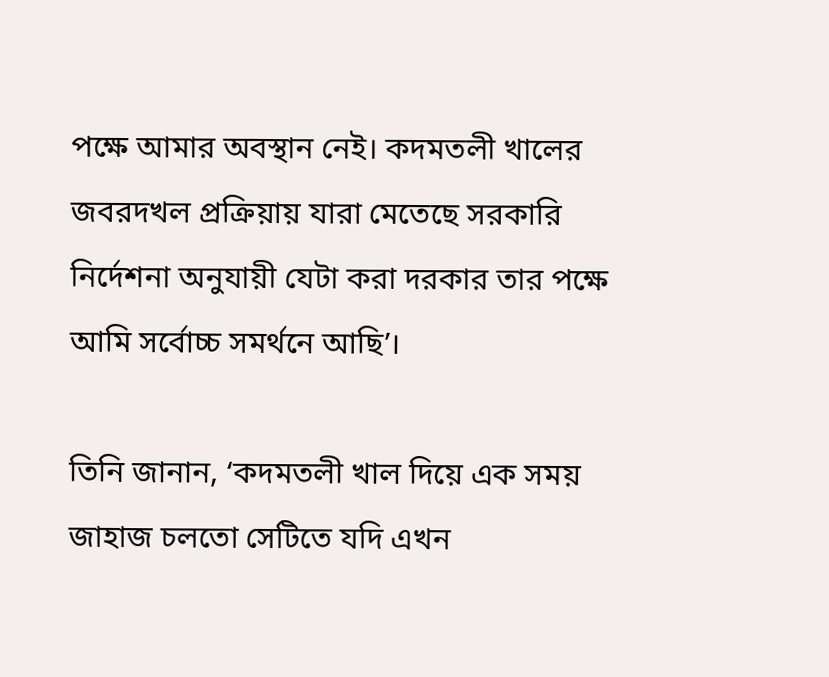পক্ষে আমার অবস্থান নেই। কদমতলী খালের জবরদখল প্রক্রিয়ায় যারা মেতেছে সরকারি নির্দেশনা অনুযায়ী যেটা করা দরকার তার পক্ষে আমি সর্বোচ্চ সমর্থনে আছি’।

তিনি জানান, ‘কদমতলী খাল দিয়ে এক সময় জাহাজ চলতো সেটিতে যদি এখন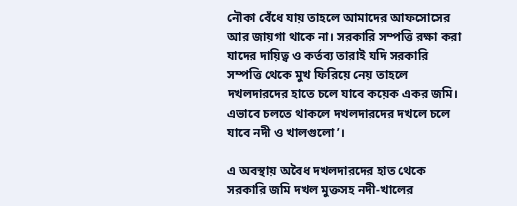নৌকা বেঁধে যায় তাহলে আমাদের আফসোসের আর জায়গা থাকে না। সরকারি সম্পত্তি রক্ষা করা যাদের দায়িত্ব ও কর্তব্য তারাই যদি সরকারি সম্পত্তি থেকে মুখ ফিরিয়ে নেয় তাহলে দখলদারদের হাতে চলে যাবে কয়েক একর জমি। এভাবে চলতে থাকলে দখলদারদের দখলে চলে যাবে নদী ও খালগুলো’।

এ অবস্থায় অবৈধ দখলদারদের হাত থেকে সরকারি জমি দখল মুক্তসহ নদী-খালের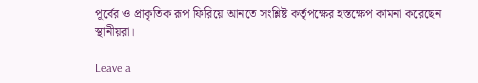পূর্বের ও প্রাকৃতিক রূপ ফিরিয়ে আনতে সংশ্লিষ্ট কর্তৃপক্ষের হস্তক্ষেপ কামনা করেছেন স্থানীয়রা।

Leave a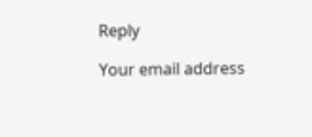Reply

Your email address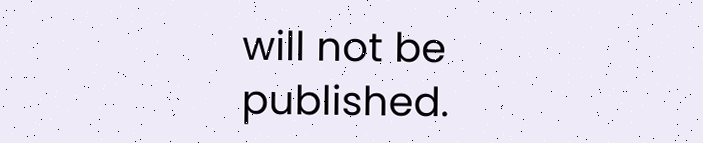will not be published.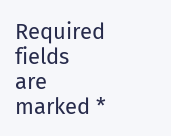Required fields are marked *